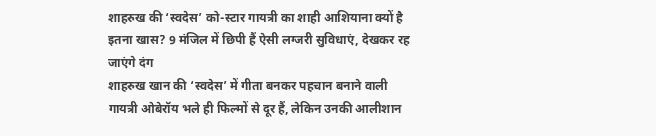शाहरुख की ‘स्वदेस’ को-स्टार गायत्री का शाही आशियाना क्यों है इतना खास? 9 मंजिल में छिपी हैं ऐसी लग्जरी सुविधाएं, देखकर रह जाएंगे दंग
शाहरुख खान की ‘स्वदेस’ में गीता बनकर पहचान बनाने वाली गायत्री ओबेरॉय भले ही फिल्मों से दूर हैं, लेकिन उनकी आलीशान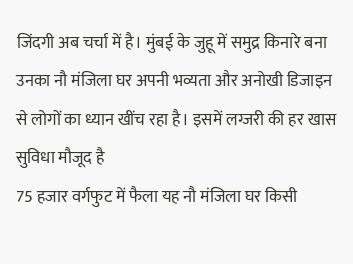जिंदगी अब चर्चा में है। मुंबई के जुहू में समुद्र किनारे बना उनका नौ मंजिला घर अपनी भव्यता और अनोखी डिजाइन से लोगों का ध्यान खींच रहा है। इसमें लग्जरी की हर खास सुविधा मौजूद है
75 हजार वर्गफुट में फैला यह नौ मंजिला घर किसी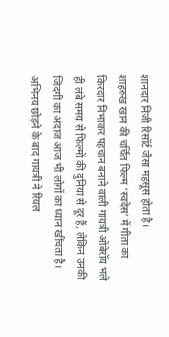शानदार निजी रिसॉर्ट जैसा महसूस होता है।
शाहरुख खान की चर्चित फिल्म ‘स्वदेस’ में गीता का किरदार निभाकर पहचान बनाने वाली गायत्री ओबेरॉय भले ही लंबे समय से फिल्मों की दुनिया से दूर हैं, लेकिन उनकी जिंदगी का अंदाज आज भी लोगों का ध्यान खींचता है। अभिनय छोड़ने के बाद गायत्री ने रियल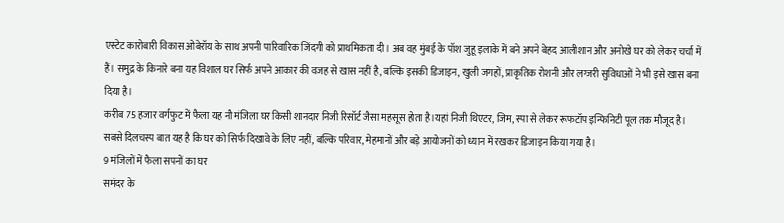एस्टेट कारोबारी विकास ओबेरॉय के साथ अपनी पारिवारिक जिंदगी को प्राथमिकता दी। अब वह मुंबई के पॉश जुहू इलाके में बने अपने बेहद आलीशान और अनोखे घर को लेकर चर्चा में हैं। समुद्र के किनारे बना यह विशाल घर सिर्फ अपने आकार की वजह से खास नहीं है, बल्कि इसकी डिजाइन, खुली जगहों, प्राकृतिक रोशनी और लग्जरी सुविधाओं ने भी इसे खास बना दिया है।
करीब 75 हजार वर्गफुट में फैला यह नौ मंजिला घर किसी शानदार निजी रिसॉर्ट जैसा महसूस होता है।यहां निजी थिएटर, जिम, स्पा से लेकर रूफटॉप इन्फिनिटी पूल तक मौजूद है। सबसे दिलचस्प बात यह है कि घर को सिर्फ दिखावे के लिए नहीं, बल्कि परिवार, मेहमानों और बड़े आयोजनों को ध्यान में रखकर डिजाइन किया गया है।
9 मंजिलों में फैला सपनों का घर
समंदर के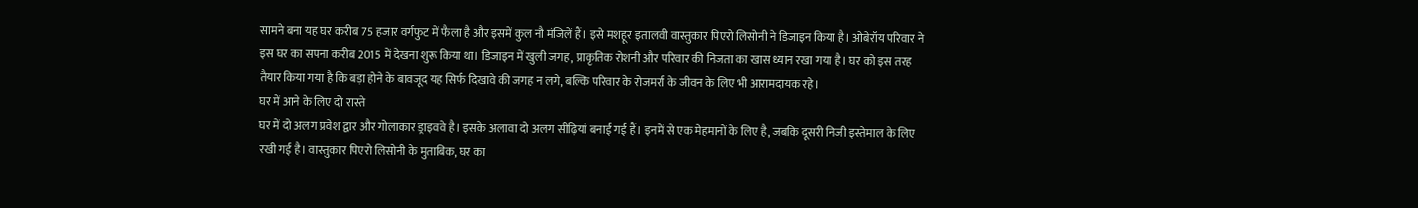सामने बना यह घर करीब 75 हजार वर्गफुट में फैला है और इसमें कुल नौ मंजिलें हैं। इसे मशहूर इतालवी वास्तुकार पिएरो लिसोनी ने डिजाइन किया है। ओबेरॉय परिवार ने इस घर का सपना करीब 2015 में देखना शुरू किया था। डिजाइन में खुली जगह, प्राकृतिक रोशनी और परिवार की निजता का खास ध्यान रखा गया है। घर को इस तरह तैयार किया गया है कि बड़ा होने के बावजूद यह सिर्फ दिखावे की जगह न लगे, बल्कि परिवार के रोजमर्रा के जीवन के लिए भी आरामदायक रहे।
घर में आने के लिए दो रास्ते
घर में दो अलग प्रवेश द्वार और गोलाकार ड्राइववे है। इसके अलावा दो अलग सीढ़ियां बनाई गई हैं। इनमें से एक मेहमानों के लिए है, जबकि दूसरी निजी इस्तेमाल के लिए रखी गई है। वास्तुकार पिएरो लिसोनी के मुताबिक, घर का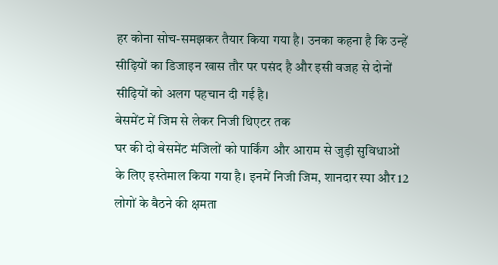हर कोना सोच-समझकर तैयार किया गया है। उनका कहना है कि उन्हें सीढ़ियों का डिजाइन खास तौर पर पसंद है और इसी वजह से दोनों सीढ़ियों को अलग पहचान दी गई है।
बेसमेंट में जिम से लेकर निजी थिएटर तक
घर की दो बेसमेंट मंजिलों को पार्किंग और आराम से जुड़ी सुविधाओं के लिए इस्तेमाल किया गया है। इनमें निजी जिम, शानदार स्पा और 12 लोगों के बैठने की क्षमता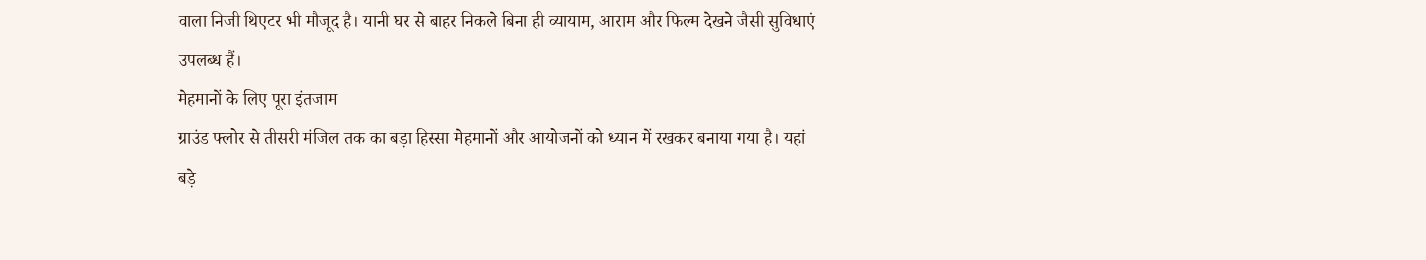वाला निजी थिएटर भी मौजूद है। यानी घर से बाहर निकले बिना ही व्यायाम, आराम और फिल्म देखने जैसी सुविधाएं उपलब्ध हैं।
मेहमानों के लिए पूरा इंतजाम
ग्राउंड फ्लोर से तीसरी मंजिल तक का बड़ा हिस्सा मेहमानों और आयोजनों को ध्यान में रखकर बनाया गया है। यहां बड़े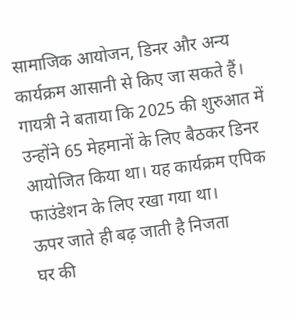सामाजिक आयोजन, डिनर और अन्य कार्यक्रम आसानी से किए जा सकते हैं। गायत्री ने बताया कि 2025 की शुरुआत में उन्होंने 65 मेहमानों के लिए बैठकर डिनर आयोजित किया था। यह कार्यक्रम एपिक फाउंडेशन के लिए रखा गया था।
ऊपर जाते ही बढ़ जाती है निजता
घर की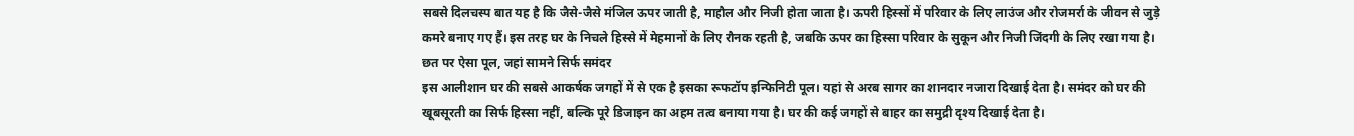सबसे दिलचस्प बात यह है कि जैसे-जैसे मंजिल ऊपर जाती है, माहौल और निजी होता जाता है। ऊपरी हिस्सों में परिवार के लिए लाउंज और रोजमर्रा के जीवन से जुड़े कमरे बनाए गए हैं। इस तरह घर के निचले हिस्से में मेहमानों के लिए रौनक रहती है, जबकि ऊपर का हिस्सा परिवार के सुकून और निजी जिंदगी के लिए रखा गया है।
छत पर ऐसा पूल, जहां सामने सिर्फ समंदर
इस आलीशान घर की सबसे आकर्षक जगहों में से एक है इसका रूफटॉप इन्फिनिटी पूल। यहां से अरब सागर का शानदार नजारा दिखाई देता है। समंदर को घर की खूबसूरती का सिर्फ हिस्सा नहीं, बल्कि पूरे डिजाइन का अहम तत्व बनाया गया है। घर की कई जगहों से बाहर का समुद्री दृश्य दिखाई देता है।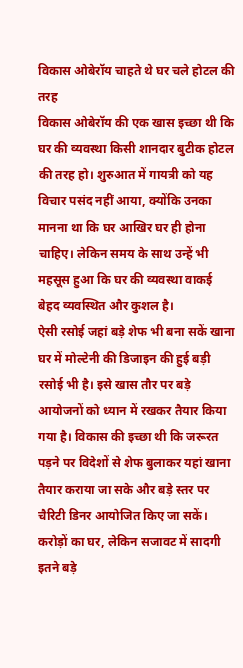विकास ओबेरॉय चाहते थे घर चले होटल की तरह
विकास ओबेरॉय की एक खास इच्छा थी कि घर की व्यवस्था किसी शानदार बुटीक होटल की तरह हो। शुरुआत में गायत्री को यह विचार पसंद नहीं आया, क्योंकि उनका मानना था कि घर आखिर घर ही होना चाहिए। लेकिन समय के साथ उन्हें भी महसूस हुआ कि घर की व्यवस्था वाकई बेहद व्यवस्थित और कुशल है।
ऐसी रसोई जहां बड़े शेफ भी बना सकें खाना
घर में मोल्टेनी की डिजाइन की हुई बड़ी रसोई भी है। इसे खास तौर पर बड़े आयोजनों को ध्यान में रखकर तैयार किया गया है। विकास की इच्छा थी कि जरूरत पड़ने पर विदेशों से शेफ बुलाकर यहां खाना तैयार कराया जा सके और बड़े स्तर पर चैरिटी डिनर आयोजित किए जा सकें।
करोड़ों का घर, लेकिन सजावट में सादगी
इतने बड़े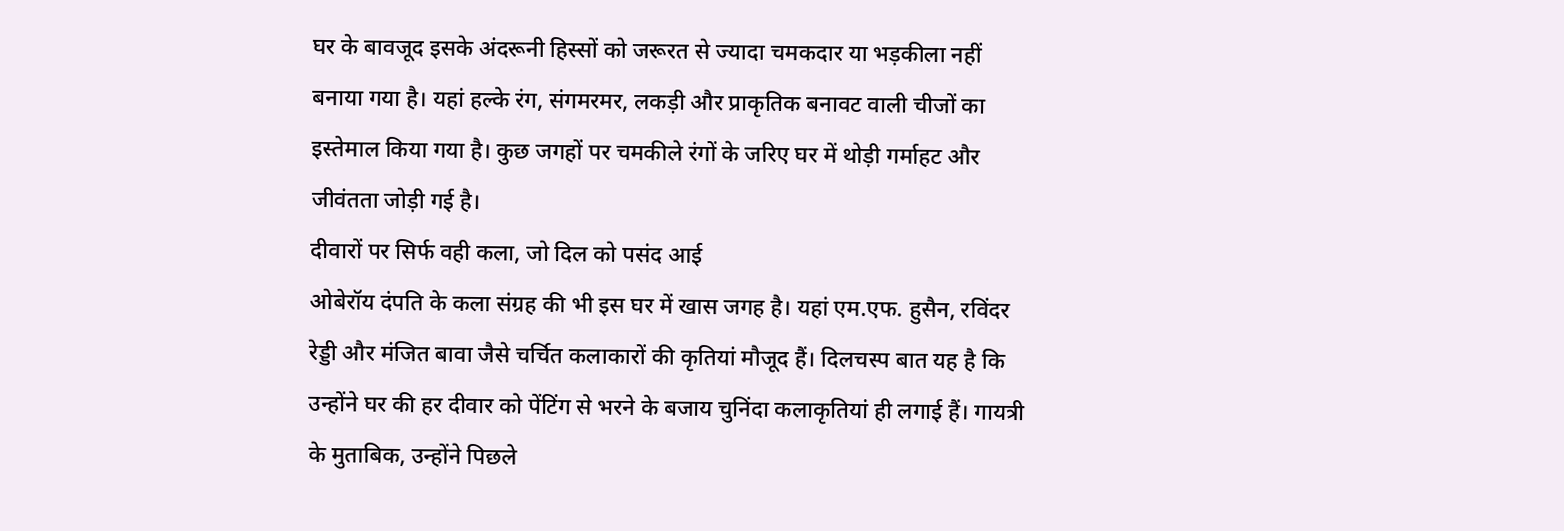घर के बावजूद इसके अंदरूनी हिस्सों को जरूरत से ज्यादा चमकदार या भड़कीला नहीं बनाया गया है। यहां हल्के रंग, संगमरमर, लकड़ी और प्राकृतिक बनावट वाली चीजों का इस्तेमाल किया गया है। कुछ जगहों पर चमकीले रंगों के जरिए घर में थोड़ी गर्माहट और जीवंतता जोड़ी गई है।
दीवारों पर सिर्फ वही कला, जो दिल को पसंद आई
ओबेरॉय दंपति के कला संग्रह की भी इस घर में खास जगह है। यहां एम.एफ. हुसैन, रविंदर रेड्डी और मंजित बावा जैसे चर्चित कलाकारों की कृतियां मौजूद हैं। दिलचस्प बात यह है कि उन्होंने घर की हर दीवार को पेंटिंग से भरने के बजाय चुनिंदा कलाकृतियां ही लगाई हैं। गायत्री के मुताबिक, उन्होंने पिछले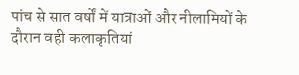पांच से सात वर्षों में यात्राओं और नीलामियों के दौरान वही कलाकृतियां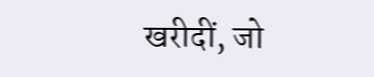खरीदीं, जो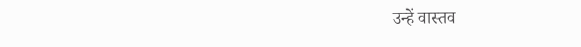उन्हें वास्तव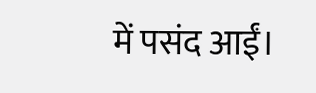में पसंद आईं।